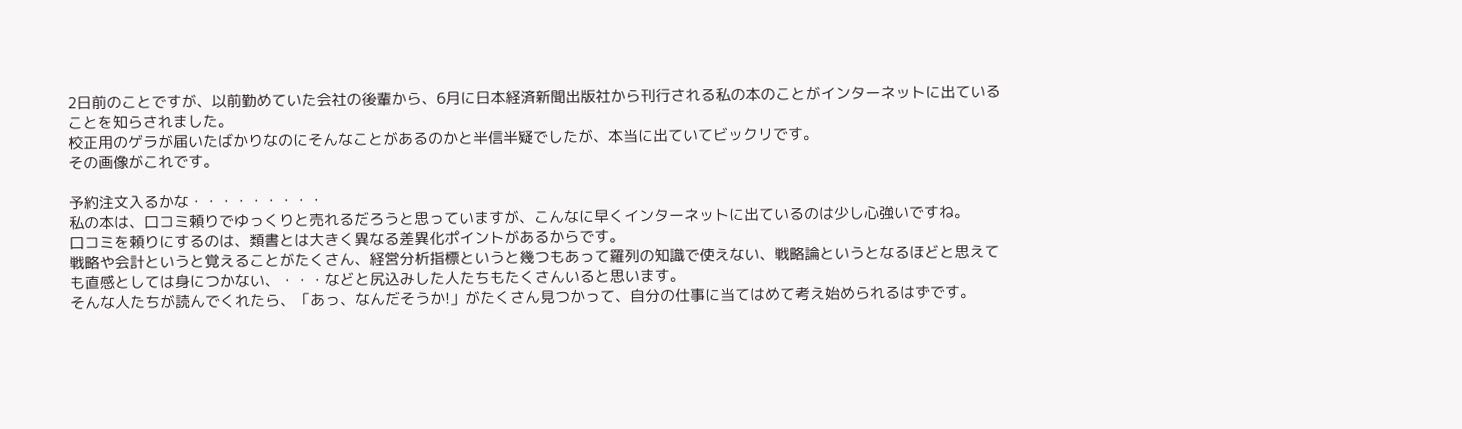2日前のことですが、以前勤めていた会社の後輩から、6月に日本経済新聞出版社から刊行される私の本のことがインターネットに出ていることを知らされました。
校正用のゲラが届いたばかりなのにそんなことがあるのかと半信半疑でしたが、本当に出ていてビックリです。
その画像がこれです。

予約注文入るかな・・・・・・・・・
私の本は、口コミ頼りでゆっくりと売れるだろうと思っていますが、こんなに早くインターネットに出ているのは少し心強いですね。
口コミを頼りにするのは、類書とは大きく異なる差異化ポイントがあるからです。
戦略や会計というと覚えることがたくさん、経営分析指標というと幾つもあって羅列の知識で使えない、戦略論というとなるほどと思えても直感としては身につかない、・・・などと尻込みした人たちもたくさんいると思います。
そんな人たちが読んでくれたら、「あっ、なんだそうか!」がたくさん見つかって、自分の仕事に当てはめて考え始められるはずです。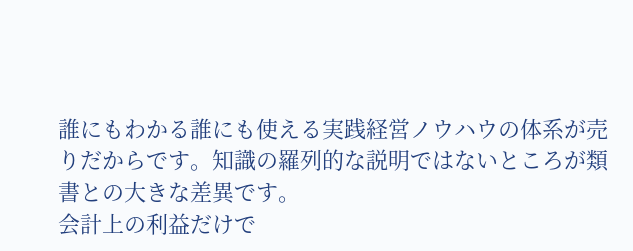誰にもわかる誰にも使える実践経営ノウハウの体系が売りだからです。知識の羅列的な説明ではないところが類書との大きな差異です。
会計上の利益だけで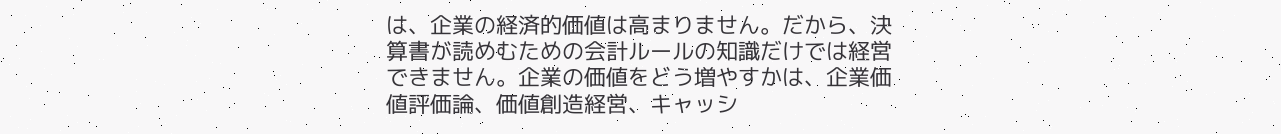は、企業の経済的価値は高まりません。だから、決算書が読めむための会計ルールの知識だけでは経営できません。企業の価値をどう増やすかは、企業価値評価論、価値創造経営、キャッシ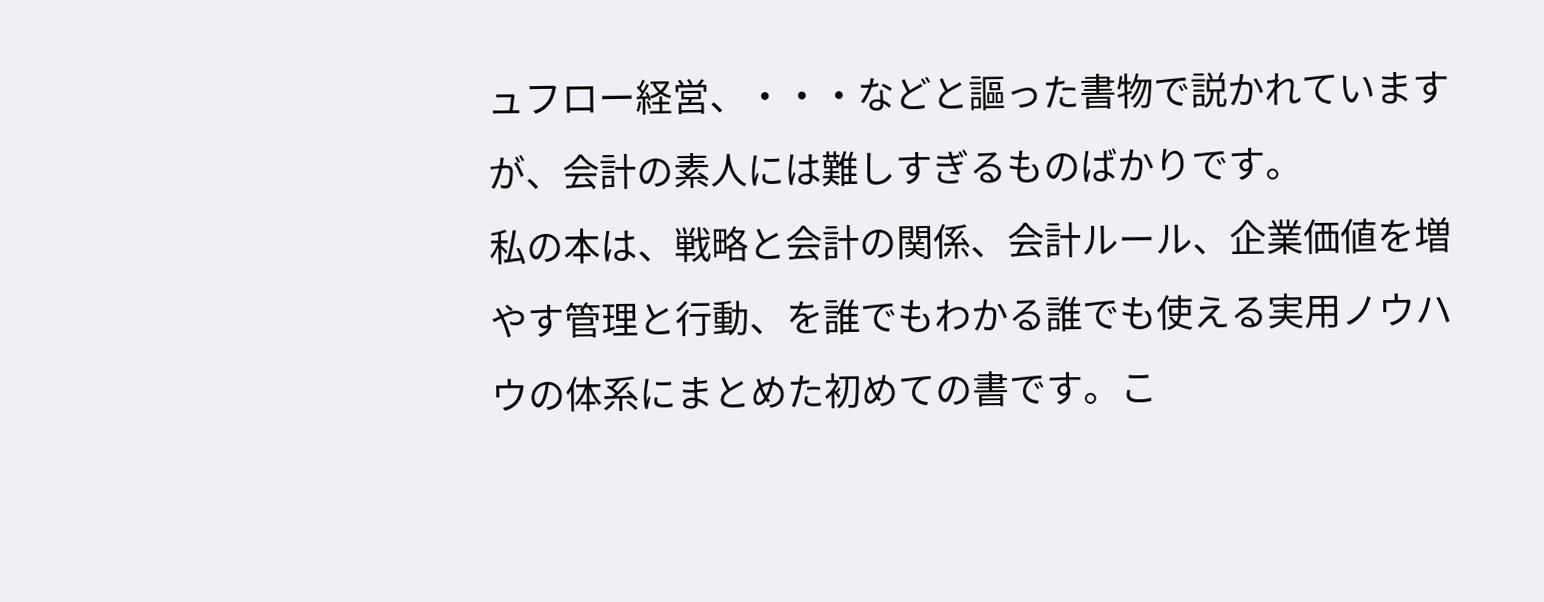ュフロー経営、・・・などと謳った書物で説かれていますが、会計の素人には難しすぎるものばかりです。
私の本は、戦略と会計の関係、会計ルール、企業価値を増やす管理と行動、を誰でもわかる誰でも使える実用ノウハウの体系にまとめた初めての書です。こ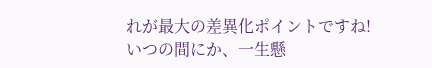れが最大の差異化ポイントですね!
いつの間にか、一生懸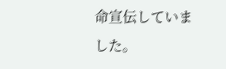命宣伝していました。